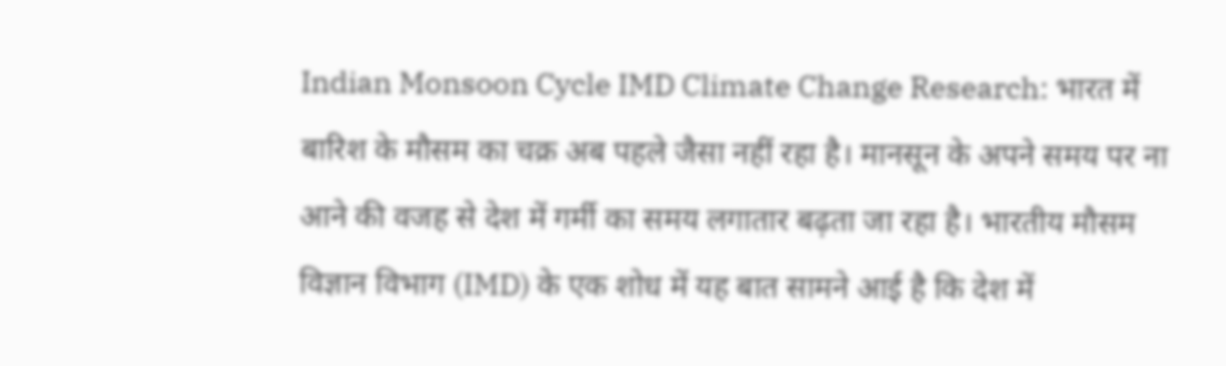Indian Monsoon Cycle IMD Climate Change Research: भारत में बारिश के मौसम का चक्र अब पहले जैसा नहीं रहा है। मानसून के अपने समय पर ना आने की वजह से देश में गर्मी का समय लगातार बढ़ता जा रहा है। भारतीय मौसम विज्ञान विभाग (IMD) के एक शोध में यह बात सामने आई है कि देश में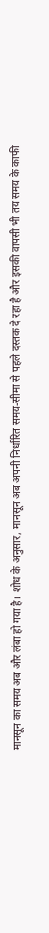मानसून का समय अब और लंबा हो गया है। शोध के अनुसार, मानसून अब अपनी निर्धारित समय-सीमा से पहले दस्तक दे रहा है और इसकी वापसी भी तय समय के काफी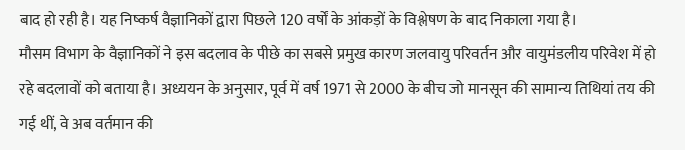बाद हो रही है। यह निष्कर्ष वैज्ञानिकों द्वारा पिछले 120 वर्षों के आंकड़ों के विश्लेषण के बाद निकाला गया है।
मौसम विभाग के वैज्ञानिकों ने इस बदलाव के पीछे का सबसे प्रमुख कारण जलवायु परिवर्तन और वायुमंडलीय परिवेश में हो रहे बदलावों को बताया है। अध्ययन के अनुसार, पूर्व में वर्ष 1971 से 2000 के बीच जो मानसून की सामान्य तिथियां तय की गई थीं, वे अब वर्तमान की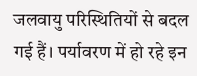जलवायु परिस्थितियों से बदल गई हैं। पर्यावरण में हो रहे इन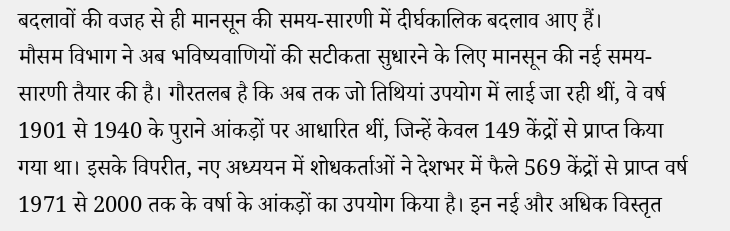बदलावों की वजह से ही मानसून की समय-सारणी में दीर्घकालिक बदलाव आए हैं।
मौसम विभाग ने अब भविष्यवाणियों की सटीकता सुधारने के लिए मानसून की नई समय-सारणी तैयार की है। गौरतलब है कि अब तक जो तिथियां उपयोग में लाई जा रही थीं, वे वर्ष 1901 से 1940 के पुराने आंकड़ों पर आधारित थीं, जिन्हें केवल 149 केंद्रों से प्राप्त किया गया था। इसके विपरीत, नए अध्ययन में शोधकर्ताओं ने देशभर में फैले 569 केंद्रों से प्राप्त वर्ष 1971 से 2000 तक के वर्षा के आंकड़ों का उपयोग किया है। इन नई और अधिक विस्तृत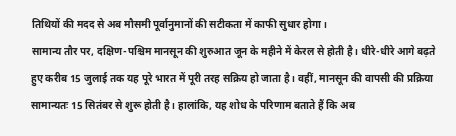तिथियों की मदद से अब मौसमी पूर्वानुमानों की सटीकता में काफी सुधार होगा।
सामान्य तौर पर, दक्षिण-पश्चिम मानसून की शुरुआत जून के महीने में केरल से होती है। धीरे-धीरे आगे बढ़ते हुए करीब 15 जुलाई तक यह पूरे भारत में पूरी तरह सक्रिय हो जाता है। वहीं, मानसून की वापसी की प्रक्रिया सामान्यतः 15 सितंबर से शुरू होती है। हालांकि, यह शोध के परिणाम बताते हैं कि अब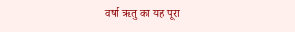वर्षा ऋतु का यह पूरा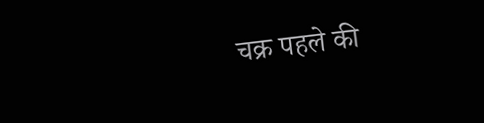चक्र पहले की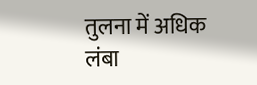तुलना में अधिक लंबा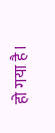हो गया है।